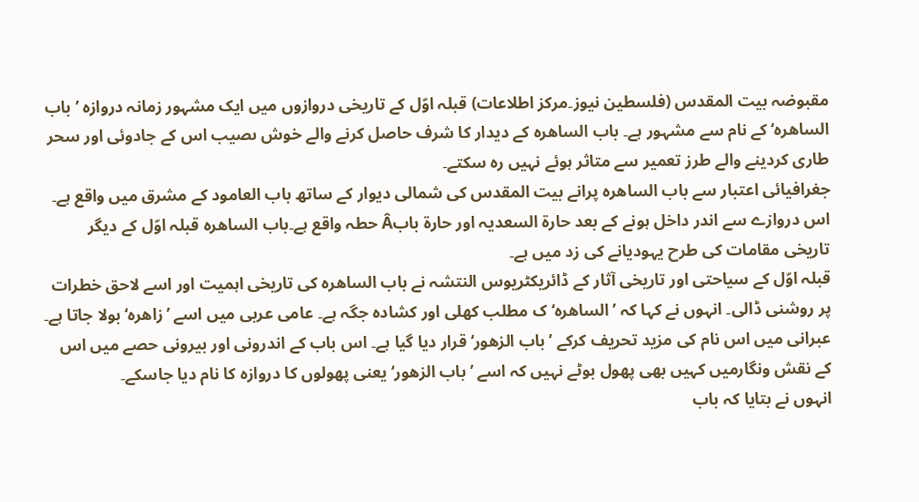مقبوضہ بیت المقدس (فلسطین نیوز۔مرکز اطلاعات) قبلہ اوّل کے تاریخی دروازوں میں ایک مشہور زمانہ دروازہ ’باب الساھرہ‘ کے نام سے مشہور ہے۔ باب الساھرہ کے دیدار کا شرف حاصل کرنے والے خوش ںصیب اس کے جادوئی اور سحر طاری کردینے والے طرز تعمیر سے متاثر ہوئے نہیں رہ سکتے۔
جغرافیائی اعتبار سے باب الساھرہ پرانے بیت المقدس کی شمالی دیوار کے ساتھ باب العامود کے مشرق میں واقع ہے۔ اس دروازے سے اندر داخل ہونے کے بعد حارۃ السعدیہ اور حارۃ بابÂ حطہ واقع ہے۔باب الساھرہ قبلہ اوّل کے دیگر تاریخی مقامات کی طرح یہودیانے کی زد میں ہے۔
قبلہ اوّل کے سیاحتی اور تاریخی آثار کے ڈائریکٹریوس النتشہ نے باب الساھرہ کی تاریخی اہمیت اور اسے لاحق خطرات پر روشنی ڈالی۔ انہوں نے کہا کہ ’الساھرہ‘ ک مطلب کھلی اور کشادہ جگہ ہے۔ عامی عربی میں اسے ’زاھرہ‘ بولا جاتا ہے۔ عبرانی میں اس نام کی مزید تحریف کرکے ’باب الزھور‘ قرار دیا گیا ہے۔ اس باب کے اندرونی اور بیرونی حصے میں اس کے نقش ونگارمیں کہیں بھی پھول بوٹے نہیں کہ اسے ’باب الزھور‘ یعنی پھولوں کا دروازہ کا نام دیا جاسکے۔
انہوں نے بتایا کہ باب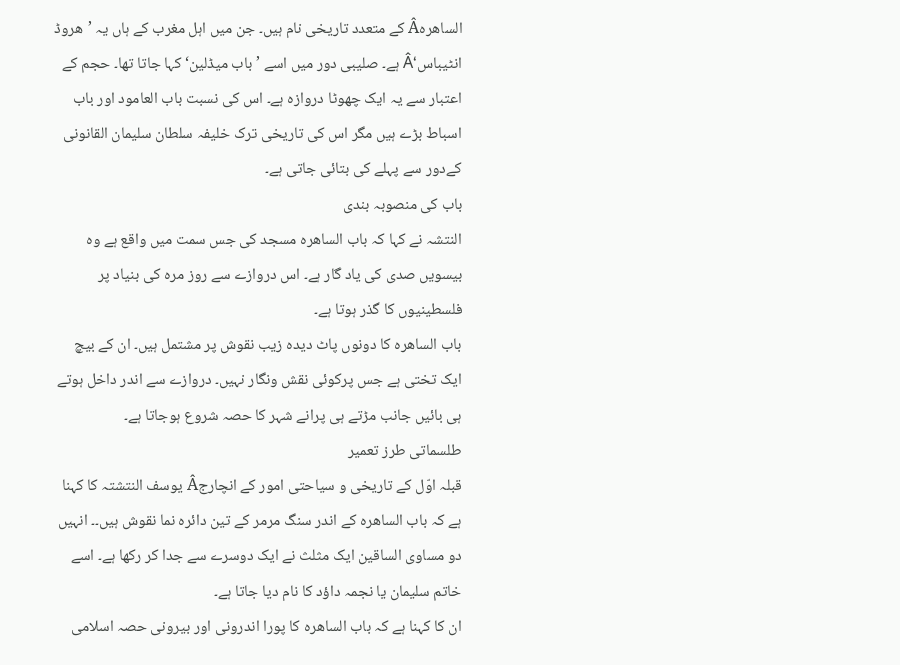الساھرہÂ کے متعدد تاریخی نام ہیں۔ جن میں اہل مغرب کے ہاں یہ ’ھروڈ انٹیباس‘Â ہے۔ صلیبی دور میں اسے ’باب میڈلین‘ کہا جاتا تھا۔ حجم کے اعتبار سے یہ ایک چھوٹا دروازہ ہے۔ اس کی نسبت باب العامود اور باب اسباط بڑے ہیں مگر اس کی تاریخی ترک خلیفہ سلطان سلیمان القانونی کےدور سے پہلے کی بتائی جاتی ہے۔
باب کی منصوبہ بندی
النتشہ نے کہا کہ باب الساھرہ مسجد کی جس سمت میں واقع ہے وہ بیسویں صدی کی یاد گار ہے۔ اس دروازے سے روز مرہ کی بنیاد پر فلسطینیوں کا گذر ہوتا ہے۔
باب الساھرہ کا دونوں پاٹ دیدہ زیب نقوش پر مشتمل ہیں۔ ان کے بیچ ایک تختی ہے جس پرکوئی نقش ونگار نہیں۔ دروازے سے اندر داخل ہوتے ہی بائیں جانب مڑتے ہی پرانے شہر کا حصہ شروع ہوجاتا ہے۔
طلسماتی طرز تعمیر
قبلہ اوّل کے تاریخی و سیاحتی امور کے انچارجÂ یوسف النتشتہ کا کہنا ہے کہ باب الساھرہ کے اندر سنگ مرمر کے تین دائرہ نما نقوش ہیں۔۔ انہیں دو مساوی الساقین ایک مثلث نے ایک دوسرے سے جدا کر رکھا ہے۔ اسے خاتم سلیمان یا نجمہ داؤد کا نام دیا جاتا ہے۔
ان کا کہنا ہے کہ باب الساھرہ کا پورا اندرونی اور بیرونی حصہ اسلامی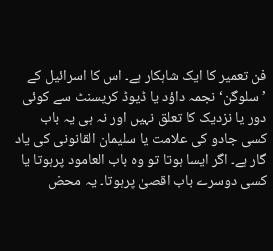فن تعمیر کا ایک شاہکار ہے۔ اس کا اسرائیل کے ’سلوگن‘ نجمہ داؤد یا ڈیوڈ کریسنٹ سے کوئی دور یا نزدیک کا تعلق نہیں اور نہ ہی یہ باب کسی جادو کی علامت یا سلیمان القانونی کی یاد گار ہے۔ اگر ایسا ہوتا تو وہ باب العامود پرہوتا یا کسی دوسرے باب اقصیٰ پرہوتا۔ یہ محض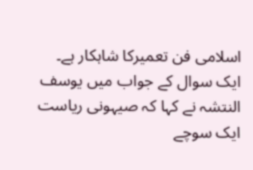اسلامی فن تعمیرکا شاہکار ہے۔
ایک سوال کے جواب میں یوسف النتشہ نے کہا کہ صیہونی ریاست ایک سوچے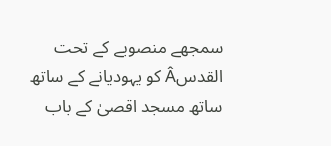سمجھے منصوبے کے تحت القدسÂ کو یہودیانے کے ساتھ ساتھ مسجد اقصیٰ کے باب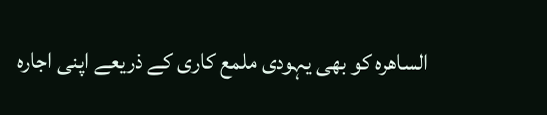الساھرہ کو بھی یہودی ملمع کاری کے ذریعے اپنی اجارہ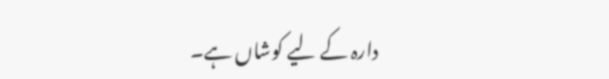دارہ کے لیے کوشاں ہے۔